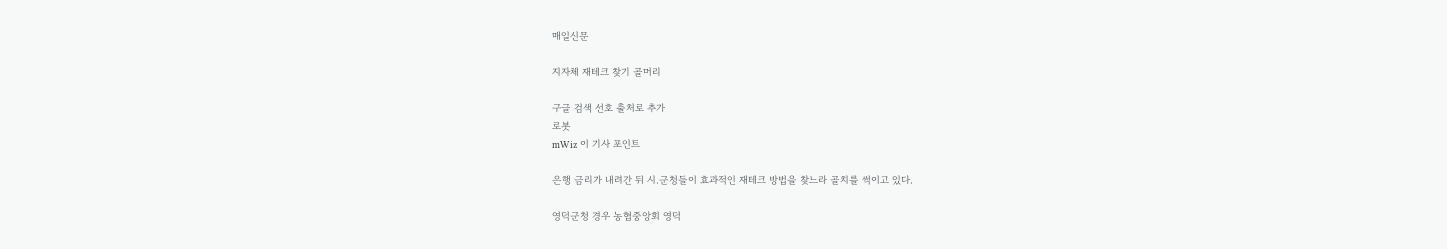매일신문

지자체 재테크 찾기 골머리

구글 검색 선호 출처로 추가
로봇
mWiz 이 기사 포인트

은행 금리가 내려간 뒤 시.군청들이 효과적인 재테크 방법을 찾느라 골치를 썩이고 있다.

영덕군청 경우 농협중앙회 영덕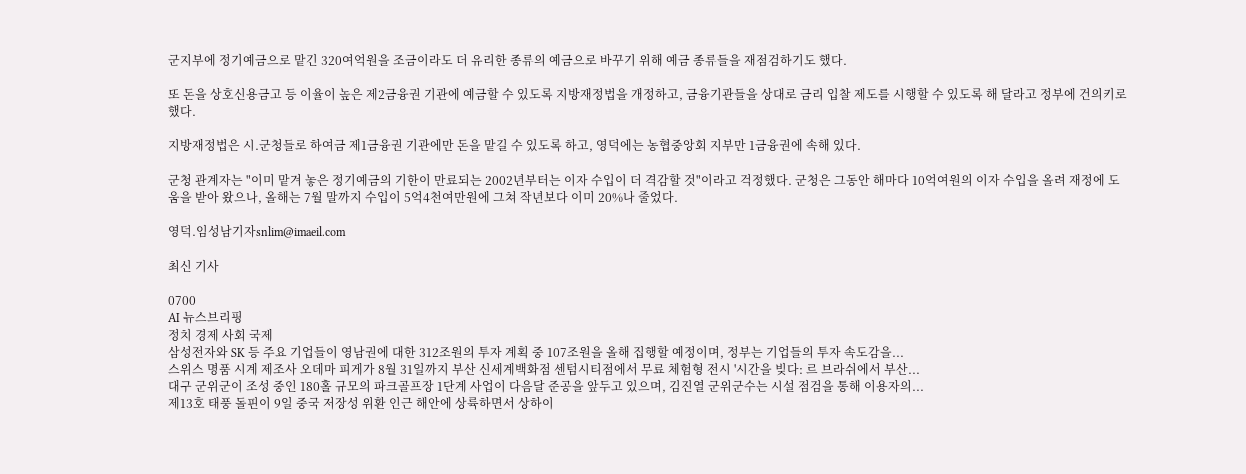군지부에 정기예금으로 맡긴 320여억원을 조금이라도 더 유리한 종류의 예금으로 바꾸기 위해 예금 종류들을 재점검하기도 했다.

또 돈을 상호신용금고 등 이율이 높은 제2금융권 기관에 예금할 수 있도록 지방재정법을 개정하고, 금융기관들을 상대로 금리 입찰 제도를 시행할 수 있도록 해 달라고 정부에 건의키로 했다.

지방재정법은 시.군청들로 하여금 제1금융권 기관에만 돈을 맡길 수 있도록 하고, 영덕에는 농협중앙회 지부만 1금융권에 속해 있다.

군청 관계자는 "이미 맡겨 놓은 정기예금의 기한이 만료되는 2002년부터는 이자 수입이 더 격감할 것"이라고 걱정했다. 군청은 그동안 해마다 10억여원의 이자 수입을 올려 재정에 도움을 받아 왔으나, 올해는 7월 말까지 수입이 5억4천여만원에 그쳐 작년보다 이미 20%나 줄었다.

영덕.임성남기자snlim@imaeil.com

최신 기사

0700
AI 뉴스브리핑
정치 경제 사회 국제
삼성전자와 SK 등 주요 기업들이 영남권에 대한 312조원의 투자 계획 중 107조원을 올해 집행할 예정이며, 정부는 기업들의 투자 속도감을...
스위스 명품 시계 제조사 오데마 피게가 8월 31일까지 부산 신세계백화점 센텀시티점에서 무료 체험형 전시 '시간을 빚다: 르 브라쉬에서 부산...
대구 군위군이 조성 중인 180홀 규모의 파크골프장 1단계 사업이 다음달 준공을 앞두고 있으며, 김진열 군위군수는 시설 점검을 통해 이용자의...
제13호 태풍 돌핀이 9일 중국 저장성 위환 인근 해안에 상륙하면서 상하이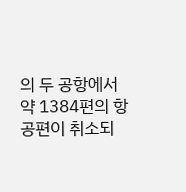의 두 공항에서 약 1384편의 항공편이 취소되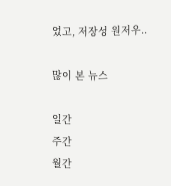었고, 저장성 원저우..

많이 본 뉴스

일간
주간
월간